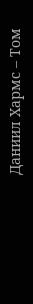Даниил Хармс – Том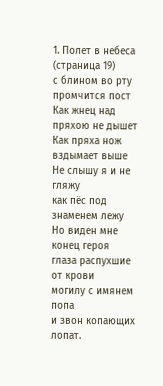1. Полет в небеса (страница 19)
с блином во рту промчится пост
Как жнец над пряхою не дышет
Как пряха нож вздымает выше
Не слышу я и не гляжу
как пёс под знаменем лежу
Но виден мне конец героя
глаза распухшие от крови
могилу с имянем попа
и звон копающих лопат.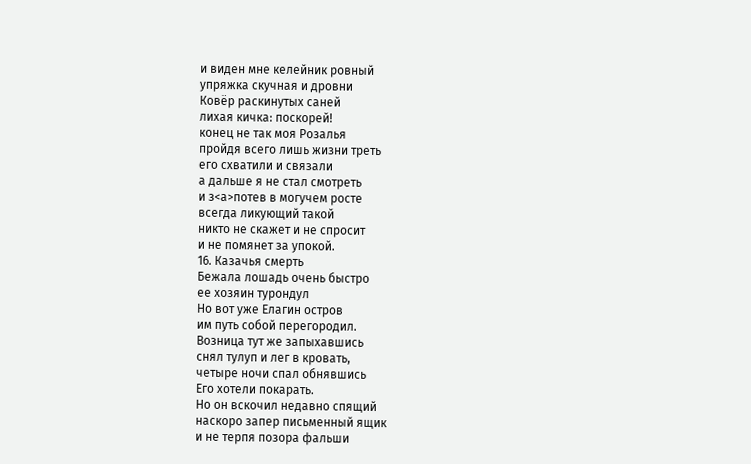и виден мне келейник ровный
упряжка скучная и дровни
Ковёр раскинутых саней
лихая кичка: поскорей!
конец не так моя Розалья
пройдя всего лишь жизни треть
его схватили и связали
а дальше я не стал смотреть
и з<а>потев в могучем росте
всегда ликующий такой
никто не скажет и не спросит
и не помянет за упокой.
16. Казачья смерть
Бежала лошадь очень быстро
ее хозяин турондул
Но вот уже Елагин остров
им путь собой перегородил.
Возница тут же запыхавшись
снял тулуп и лег в кровать,
четыре ночи спал обнявшись
Его хотели покарать.
Но он вскочил недавно спящий
наскоро запер письменный ящик
и не терпя позора фальши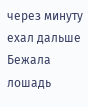через минуту ехал дальше
Бежала лошадь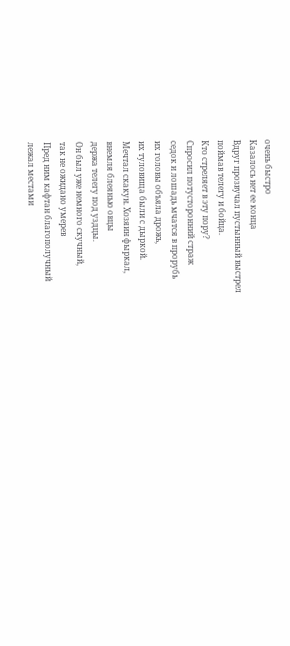очень быстро
Казалось нет ее конца
Вдруг прозвучал пустынный выстрел
поймав телегу и бойца.
Кто стреляет в эту пору?
Спросил потусторонний страж
седок и лошадь мчатся в прорубь
их головы объяла дрожь,
их туловища были с дыркой.
Мечтал скакун. Хозяин фыркал,
внемля блеянью овцы
держа телегу под уздцы.
Он был уже немного скучный,
так не ожидано умерев
Пред ним кафтан благополучный
лежал местами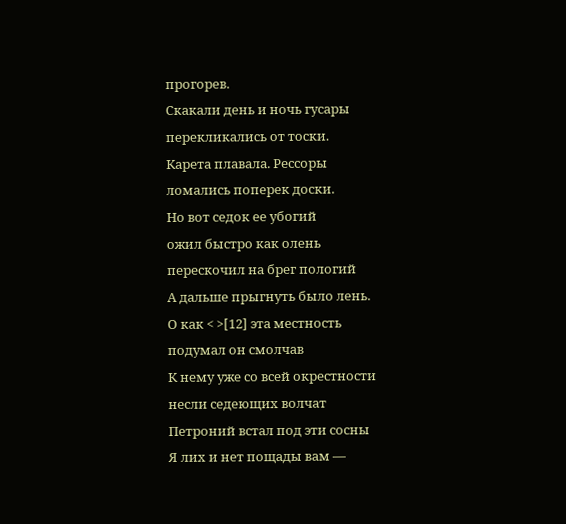прогорев.
Скакали день и ночь гусары
перекликались от тоски.
Карета плавала. Рессоры
ломались поперек доски.
Но вот седок ее убогий
ожил быстро как олень
перескочил на брег пологий
А дальше прыгнуть было лень.
О как < >[12] эта местность
подумал он смолчав
К нему уже со всей окрестности
несли седеющих волчат
Петроний встал под эти сосны
Я лих и нет пощады вам —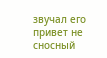звучал его привет не сносный